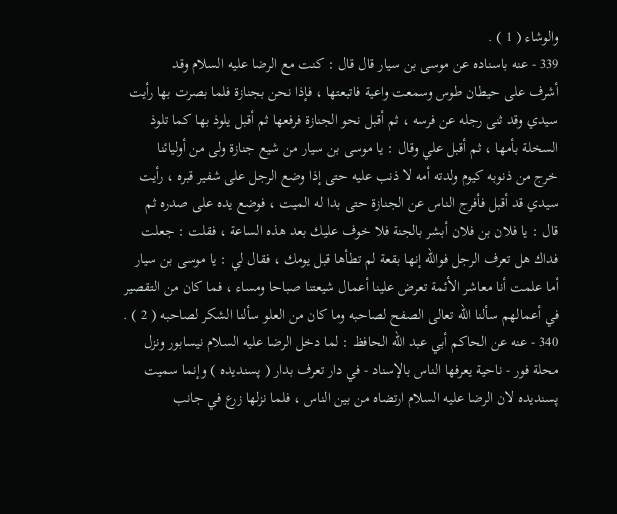والوشاء ( 1 ) .
339 - عنه باسناده عن موسى بن سيار قال قال : كنت مع الرضا عليه السلام وقد
أشرف على حيطان طوس وسمعت واعية فاتبعتها ، فإذا نحن بجنازة فلما بصرت بها رأيت
سيدي وقد ثنى رجله عن فرسه ، ثم أقبل نحو الجنازة فرفعها ثم أقبل يلوذ بها كما تلوذ
السخلة بأمها ، ثم أقبل علي وقال : يا موسى بن سيار من شيع جنازة ولى من أوليائنا
خرج من ذنوبه كيوم ولدته أمه لا ذنب عليه حتى إذا وضع الرجل على شفير قبره ، رأيت
سيدي قد أقبل فأفرج الناس عن الجنازة حتى بدا له الميت ، فوضع يده على صدره ثم
قال : يا فلان بن فلان أبشر بالجنة فلا خوف عليك بعد هذه الساعة ، فقلت : جعلت
فداك هل تعرف الرجل فوالله إنها بقعة لم تطأها قبل يومك ، فقال لي : يا موسى بن سيار
أما علمت أنا معاشر الأئمة تعرض علينا أعمال شيعتنا صباحا ومساء ، فما كان من التقصير
في أعمالهم سألنا الله تعالى الصفح لصاحبه وما كان من العلو سألنا الشكر لصاحبه ( 2 ) .
340 - عنه عن الحاكم أبي عبد الله الحافظ : لما دخل الرضا عليه السلام نيسابور ونزل
محلة فور - ناحية يعرفها الناس بالإسناد - في دار تعرف بدار ( پسنديده ) وإنما سميت
پسنديده لان الرضا عليه السلام ارتضاه من بين الناس ، فلما نزلها زرع في جانب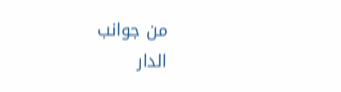من جوانب
الدار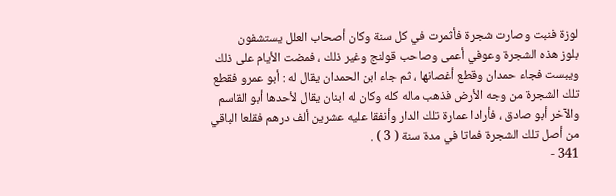لوزة فنبت وصارت شجرة فأثمرت في كل سنة وكان أصحاب العلل يستشفون
بلوز هذه الشجرة وعوفي أعمى وصاحب قولنج وغير ذلك ، فمضت الأيام على ذلك
ويبست فجاء حمدان وقطع أغصانها ، ثم جاء ابن الحمدان يقال له : أبو عمرو فقطع
تلك الشجرة من وجه الأرض فذهب ماله كله وكان له ابنان يقال لأحدها أبو القاسم
والآخر أبو صادق ، فأرادا عمارة تلك الدار وأنفقا عليه عشرين ألف درهم فقلعا الباقي
من أصل تلك الشجرة فماتا في مدة سنة ( 3 ) .
341 -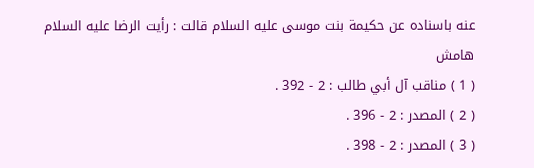عنه باسناده عن حكيمة بنت موسى عليه السلام قالت : رأيت الرضا عليه السلام
هامش
( 1 ) مناقب آل أبي طالب : 2 - 392 .
( 2 ) المصدر : 2 - 396 .
( 3 ) المصدر : 2 - 398 .